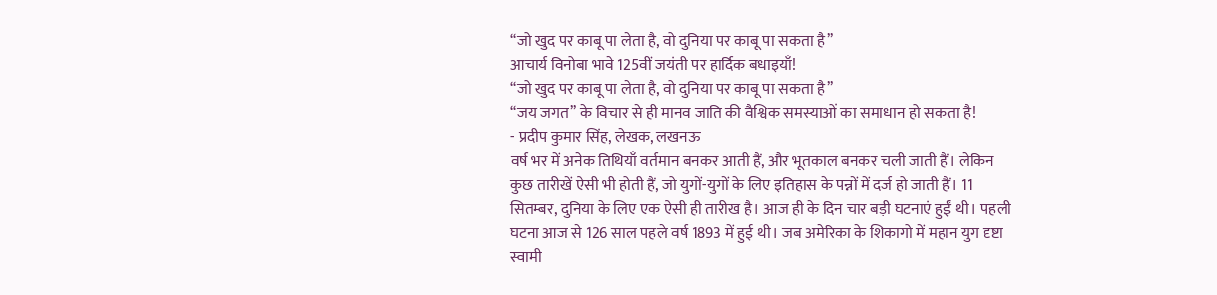‘‘जो खुद पर काबू पा लेता है, वो दुनिया पर काबू पा सकता है’’
आचार्य विनोबा भावे 125वीं जयंती पर हार्दिक बधाइयाँ!
‘‘जो खुद पर काबू पा लेता है, वो दुनिया पर काबू पा सकता है’’
‘‘जय जगत’’ के विचार से ही मानव जाति की वैश्विक समस्याओं का समाधान हो सकता है!
- प्रदीप कुमार सिंह, लेखक, लखनऊ
वर्ष भर में अनेक तिथियाँ वर्तमान बनकर आती हैं, और भूतकाल बनकर चली जाती हैं। लेकिन कुछ तारीखें ऐसी भी होती हैं, जो युगों-युगों के लिए इतिहास के पन्नों में दर्ज हो जाती हैं। 11 सितम्बर, दुनिया के लिए एक ऐसी ही तारीख है। आज ही के दिन चार बड़ी घटनाएं हुईं थी। पहली घटना आज से 126 साल पहले वर्ष 1893 में हुई थी। जब अमेरिका के शिकागो में महान युग दृष्टा स्वामी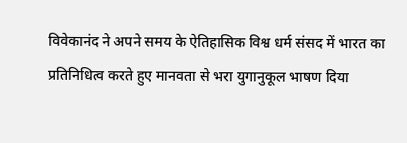विवेकानंद ने अपने समय के ऐतिहासिक विश्व धर्म संसद में भारत का प्रतिनिधित्व करते हुए मानवता से भरा युगानुकूल भाषण दिया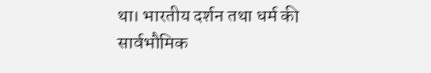था। भारतीय दर्शन तथा धर्म की सार्वभौमिक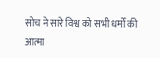सोच ने सारे विश्व को सभी धर्मों की आत्मा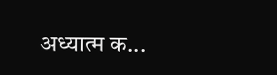अध्यात्म क...